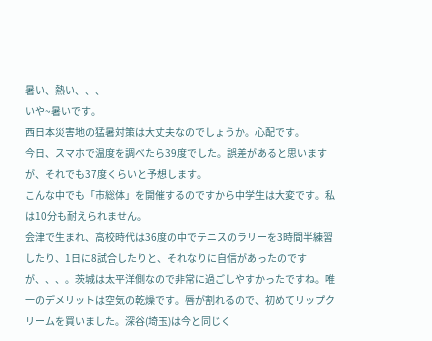暑い、熱い、、、
いや~暑いです。
西日本災害地の猛暑対策は大丈夫なのでしょうか。心配です。
今日、スマホで温度を調べたら39度でした。誤差があると思いますが、それでも37度くらいと予想します。
こんな中でも「市総体」を開催するのですから中学生は大変です。私は10分も耐えられません。
会津で生まれ、高校時代は36度の中でテニスのラリーを3時間半練習したり、1日に8試合したりと、それなりに自信があったのですが、、、。茨城は太平洋側なので非常に過ごしやすかったですね。唯一のデメリットは空気の乾燥です。唇が割れるので、初めてリップクリームを買いました。深谷(埼玉)は今と同じく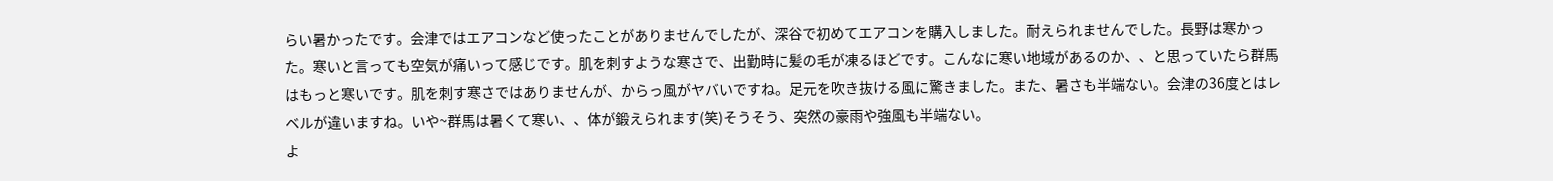らい暑かったです。会津ではエアコンなど使ったことがありませんでしたが、深谷で初めてエアコンを購入しました。耐えられませんでした。長野は寒かった。寒いと言っても空気が痛いって感じです。肌を刺すような寒さで、出勤時に髪の毛が凍るほどです。こんなに寒い地域があるのか、、と思っていたら群馬はもっと寒いです。肌を刺す寒さではありませんが、からっ風がヤバいですね。足元を吹き抜ける風に驚きました。また、暑さも半端ない。会津の36度とはレベルが違いますね。いや~群馬は暑くて寒い、、体が鍛えられます(笑)そうそう、突然の豪雨や強風も半端ない。
よ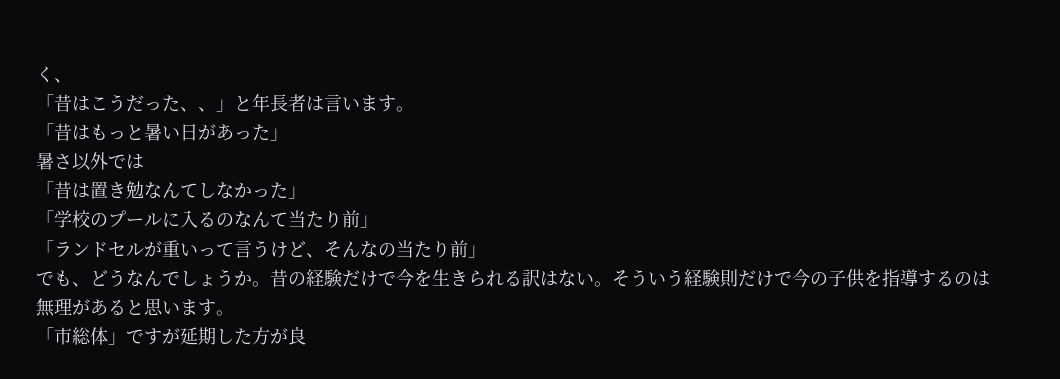く、
「昔はこうだった、、」と年長者は言います。
「昔はもっと暑い日があった」
暑さ以外では
「昔は置き勉なんてしなかった」
「学校のプールに入るのなんて当たり前」
「ランドセルが重いって言うけど、そんなの当たり前」
でも、どうなんでしょうか。昔の経験だけで今を生きられる訳はない。そういう経験則だけで今の子供を指導するのは無理があると思います。
「市総体」ですが延期した方が良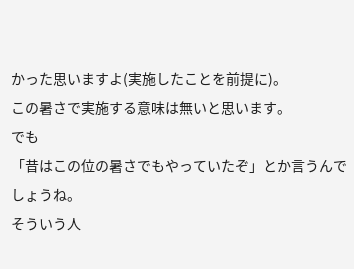かった思いますよ(実施したことを前提に)。
この暑さで実施する意味は無いと思います。
でも
「昔はこの位の暑さでもやっていたぞ」とか言うんでしょうね。
そういう人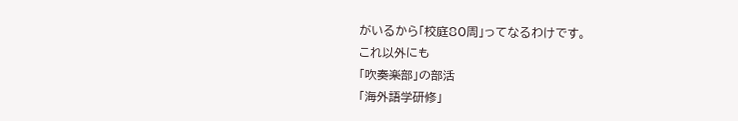がいるから「校庭80周」ってなるわけです。
これ以外にも
「吹奏楽部」の部活
「海外語学研修」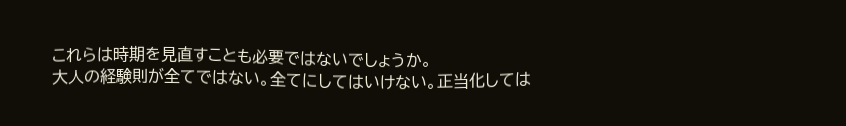これらは時期を見直すことも必要ではないでしょうか。
大人の経験則が全てではない。全てにしてはいけない。正当化しては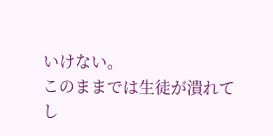いけない。
このままでは生徒が潰れてし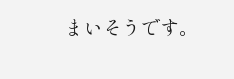まいそうです。